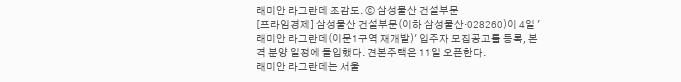래미안 라그란데 조감도. ⓒ 삼성물산 건설부문
[프라임경제] 삼성물산 건설부문(이하 삼성물산·028260)이 4일 '래미안 라그란데(이문1구역 재개발)' 입주자 모집공고를 등록, 본격 분양 일정에 돌입했다. 견본주택은 11일 오픈한다.
래미안 라그란데는 서울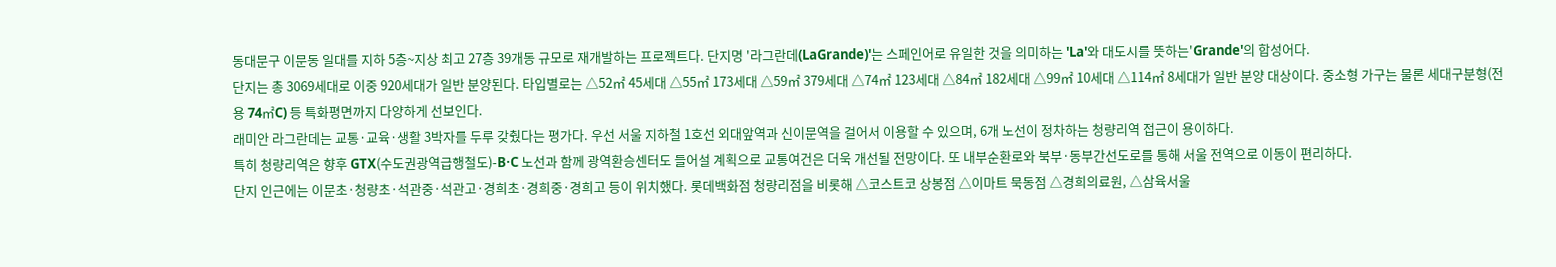동대문구 이문동 일대를 지하 5층~지상 최고 27층 39개동 규모로 재개발하는 프로젝트다. 단지명 '라그란데(LaGrande)'는 스페인어로 유일한 것을 의미하는 'La'와 대도시를 뜻하는'Grande'의 합성어다.
단지는 총 3069세대로 이중 920세대가 일반 분양된다. 타입별로는 △52㎡ 45세대 △55㎡ 173세대 △59㎡ 379세대 △74㎡ 123세대 △84㎡ 182세대 △99㎡ 10세대 △114㎡ 8세대가 일반 분양 대상이다. 중소형 가구는 물론 세대구분형(전용 74㎡C) 등 특화평면까지 다양하게 선보인다.
래미안 라그란데는 교통·교육·생활 3박자를 두루 갖췄다는 평가다. 우선 서울 지하철 1호선 외대앞역과 신이문역을 걸어서 이용할 수 있으며, 6개 노선이 정차하는 청량리역 접근이 용이하다.
특히 청량리역은 향후 GTX(수도권광역급행철도)-B·C 노선과 함께 광역환승센터도 들어설 계획으로 교통여건은 더욱 개선될 전망이다. 또 내부순환로와 북부·동부간선도로를 통해 서울 전역으로 이동이 편리하다.
단지 인근에는 이문초·청량초·석관중·석관고·경희초·경희중·경희고 등이 위치했다. 롯데백화점 청량리점을 비롯해 △코스트코 상봉점 △이마트 묵동점 △경희의료원, △삼육서울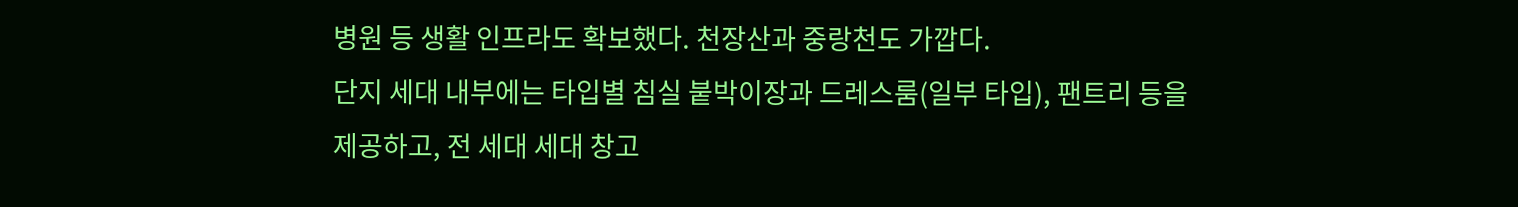병원 등 생활 인프라도 확보했다. 천장산과 중랑천도 가깝다.
단지 세대 내부에는 타입별 침실 붙박이장과 드레스룸(일부 타입), 팬트리 등을 제공하고, 전 세대 세대 창고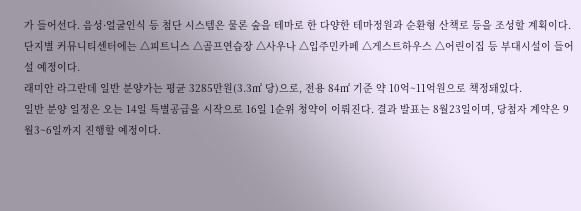가 들어선다. 음성·얼굴인식 등 첨단 시스템은 물론 숲을 테마로 한 다양한 테마정원과 순환형 산책로 등을 조성할 계획이다.
단지별 커뮤니티센터에는 △피트니스 △골프연습장 △사우나 △입주민카페 △게스트하우스 △어린이집 등 부대시설이 들어설 예정이다.
래미안 라그란데 일반 분양가는 평균 3285만원(3.3㎡ 당)으로, 전용 84㎡ 기준 약 10억~11억원으로 책정돼있다.
일반 분양 일정은 오는 14일 특별공급을 시작으로 16일 1순위 청약이 이뤄진다. 결과 발표는 8월23일이며, 당첨자 계약은 9월3~6일까지 진행할 예정이다.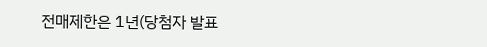전매제한은 1년(당첨자 발표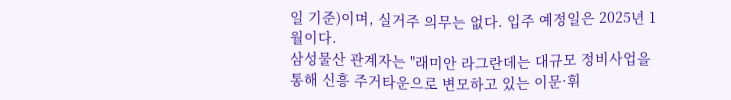일 기준)이며, 실거주 의무는 없다. 입주 예정일은 2025년 1월이다.
삼성물산 관계자는 "래미안 라그란데는 대규모 정비사업을 통해 신흥 주거타운으로 변모하고 있는 이문·휘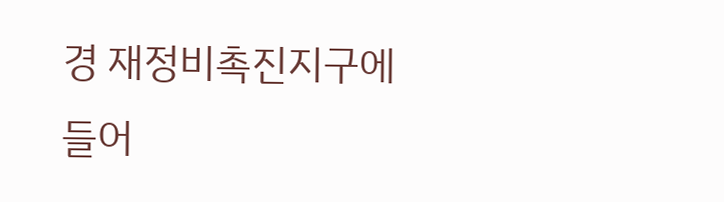경 재정비촉진지구에 들어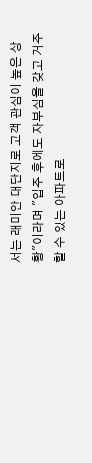서는 래미안 대단지로 고객 관심이 높은 상황"이라며 "입주 후에도 자부심을 갖고 거주할 수 있는 아파트로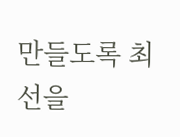만들도록 최선을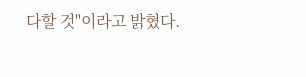다할 것"이라고 밝혔다.